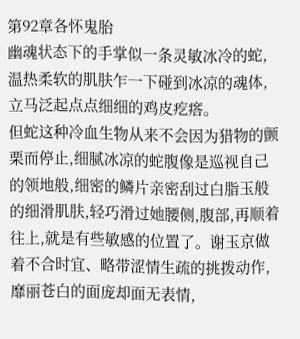第92章各怀鬼胎
幽魂状态下的手掌似一条灵敏冰冷的蛇,温热柔软的肌肤乍一下碰到冰凉的魂体,立马泛起点点细细的鸡皮疙瘩。
但蛇这种冷血生物从来不会因为猎物的颤栗而停止,细腻冰凉的蛇腹像是巡视自己的领地般,细密的鳞片亲密刮过白脂玉般的细滑肌肤,轻巧滑过她腰侧,腹部,再顺着往上,就是有些敏感的位置了。谢玉京做着不合时宜、略带涩情生疏的挑拨动作,靡丽苍白的面庞却面无表情,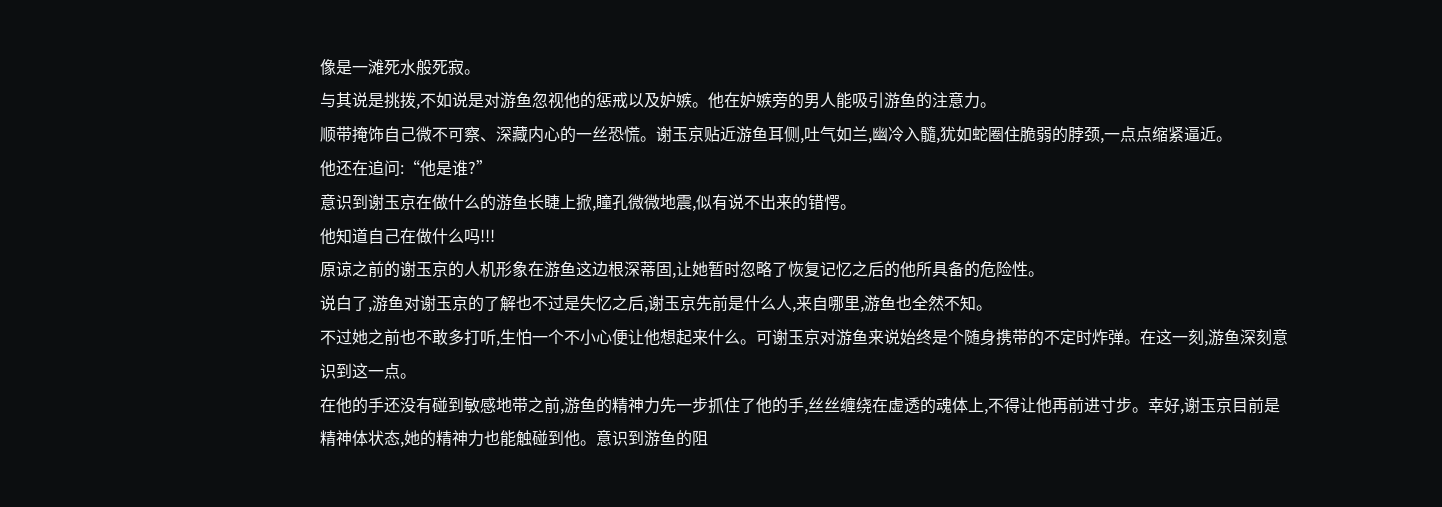像是一滩死水般死寂。
与其说是挑拨,不如说是对游鱼忽视他的惩戒以及妒嫉。他在妒嫉旁的男人能吸引游鱼的注意力。
顺带掩饰自己微不可察、深藏内心的一丝恐慌。谢玉京贴近游鱼耳侧,吐气如兰,幽冷入髓,犹如蛇圈住脆弱的脖颈,一点点缩紧逼近。
他还在追问:“他是谁?”
意识到谢玉京在做什么的游鱼长睫上掀,瞳孔微微地震,似有说不出来的错愕。
他知道自己在做什么吗!!!
原谅之前的谢玉京的人机形象在游鱼这边根深蒂固,让她暂时忽略了恢复记忆之后的他所具备的危险性。
说白了,游鱼对谢玉京的了解也不过是失忆之后,谢玉京先前是什么人,来自哪里,游鱼也全然不知。
不过她之前也不敢多打听,生怕一个不小心便让他想起来什么。可谢玉京对游鱼来说始终是个随身携带的不定时炸弹。在这一刻,游鱼深刻意识到这一点。
在他的手还没有碰到敏感地带之前,游鱼的精神力先一步抓住了他的手,丝丝缠绕在虚透的魂体上,不得让他再前进寸步。幸好,谢玉京目前是精神体状态,她的精神力也能触碰到他。意识到游鱼的阻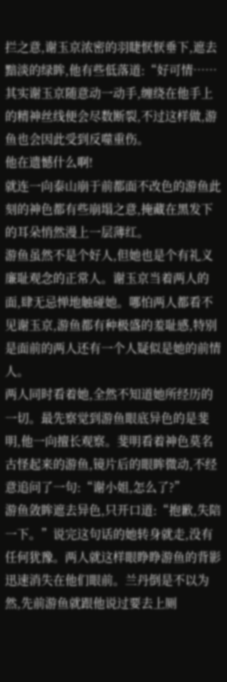拦之意,谢玉京浓密的羽睫恹恹垂下,遮去黯淡的绿眸,他有些低落道:“好可情……
其实谢玉京随意动一动手,缠绕在他手上的精神丝线便会尽数断裂,不过这样做,游鱼也会因此受到反噬重伤。
他在遗憾什么啊!
就连一向泰山崩于前都面不改色的游鱼此刻的神色都有些崩塌之意,掩藏在黑发下的耳朵悄然漫上一层薄红。
游鱼虽然不是个好人,但她也是个有礼义廉耻观念的正常人。谢玉京当着两人的面,肆无忌惮地触碰她。哪怕两人都看不见谢玉京,游鱼都有种极盛的羞耻感,特别是面前的两人还有一个人疑似是她的前情人。
两人同时看着她,全然不知道她所经历的一切。最先察觉到游鱼眼底异色的是斐明,他一向擅长观察。斐明看着神色莫名古怪起来的游鱼,镜片后的眼眸微动,不经意追问了一句:“谢小姐,怎么了?”
游鱼敛眸遮去异色,只开口道:“抱歉,失陪一下。”说完这句话的她转身就走,没有任何犹豫。两人就这样眼睁睁游鱼的背影迅速消失在他们眼前。兰丹倒是不以为然,先前游鱼就跟他说过要去上厕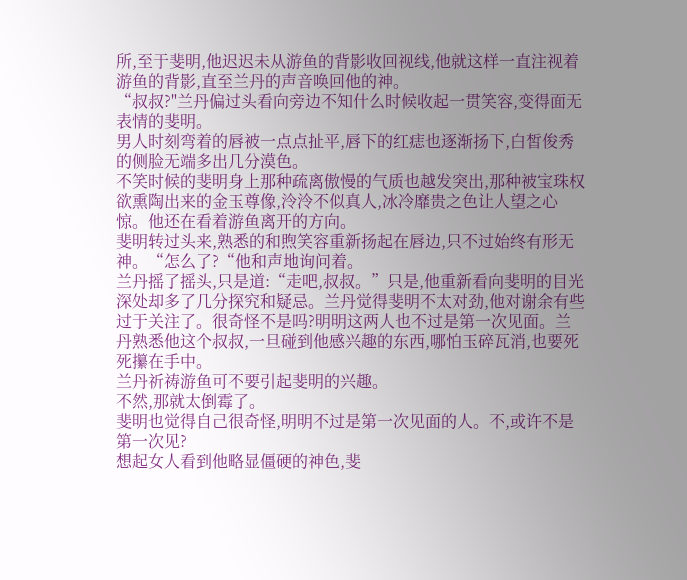所,至于斐明,他迟迟未从游鱼的背影收回视线,他就这样一直注视着游鱼的背影,直至兰丹的声音唤回他的神。
“叔叔?"兰丹偏过头看向旁边不知什么时候收起一贯笑容,变得面无表情的斐明。
男人时刻弯着的唇被一点点扯平,唇下的红痣也逐渐扬下,白皙俊秀的侧脸无端多出几分漠色。
不笑时候的斐明身上那种疏离傲慢的气质也越发突出,那种被宝珠权欲熏陶出来的金玉尊像,泠泠不似真人,冰冷靡贵之色让人望之心惊。他还在看着游鱼离开的方向。
斐明转过头来,熟悉的和煦笑容重新扬起在唇边,只不过始终有形无神。“怎么了?“他和声地询问着。
兰丹摇了摇头,只是道:“走吧,叔叔。”只是,他重新看向斐明的目光深处却多了几分探究和疑忌。兰丹觉得斐明不太对劲,他对谢余有些过于关注了。很奇怪不是吗?明明这两人也不过是第一次见面。兰丹熟悉他这个叔叔,一旦碰到他感兴趣的东西,哪怕玉碎瓦消,也要死死攥在手中。
兰丹祈祷游鱼可不要引起斐明的兴趣。
不然,那就太倒霉了。
斐明也觉得自己很奇怪,明明不过是第一次见面的人。不,或许不是第一次见?
想起女人看到他略显僵硬的神色,斐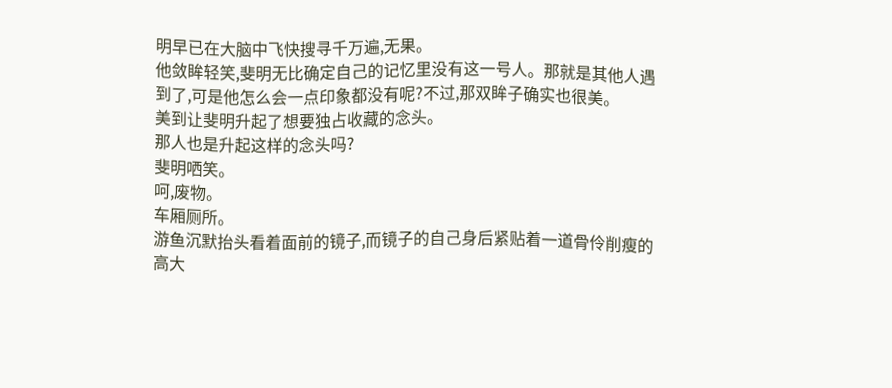明早已在大脑中飞快搜寻千万遍,无果。
他敛眸轻笑,斐明无比确定自己的记忆里没有这一号人。那就是其他人遇到了,可是他怎么会一点印象都没有呢?不过,那双眸子确实也很美。
美到让斐明升起了想要独占收藏的念头。
那人也是升起这样的念头吗?
斐明哂笑。
呵,废物。
车厢厕所。
游鱼沉默抬头看着面前的镜子,而镜子的自己身后紧贴着一道骨伶削瘦的高大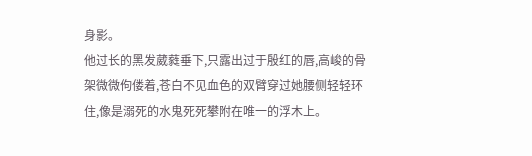身影。
他过长的黑发葳蕤垂下,只露出过于殷红的唇,高峻的骨架微微佝偻着,苍白不见血色的双臂穿过她腰侧轻轻环住,像是溺死的水鬼死死攀附在唯一的浮木上。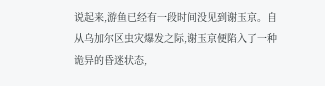说起来,游鱼已经有一段时间没见到谢玉京。自从乌加尔区虫灾爆发之际,谢玉京便陷入了一种诡异的昏迷状态,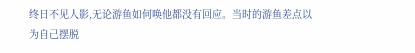终日不见人影,无论游鱼如何唤他都没有回应。当时的游鱼差点以为自己摆脱